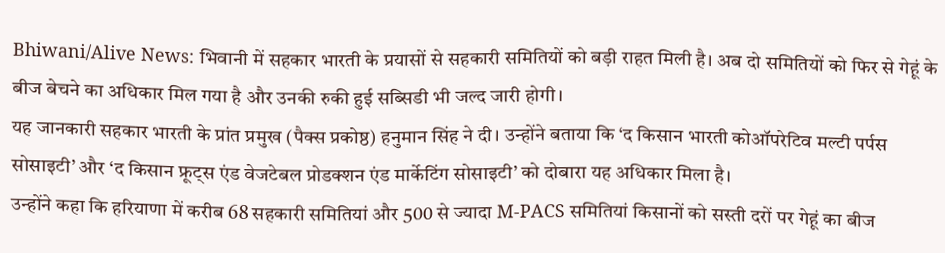Bhiwani/Alive News: भिवानी में सहकार भारती के प्रयासों से सहकारी समितियों को बड़ी राहत मिली है। अब दो समितियों को फिर से गेहूं के बीज बेचने का अधिकार मिल गया है और उनकी रुकी हुई सब्सिडी भी जल्द जारी होगी।
यह जानकारी सहकार भारती के प्रांत प्रमुख (पैक्स प्रकोष्ठ) हनुमान सिंह ने दी। उन्होंने बताया कि ‘द किसान भारती कोऑपरेटिव मल्टी पर्पस सोसाइटी’ और ‘द किसान फ्रूट्स एंड वेजटेबल प्रोडक्शन एंड मार्केटिंग सोसाइटी’ को दोबारा यह अधिकार मिला है।
उन्होंने कहा कि हरियाणा में करीब 68 सहकारी समितियां और 500 से ज्यादा M-PACS समितियां किसानों को सस्ती दरों पर गेहूं का बीज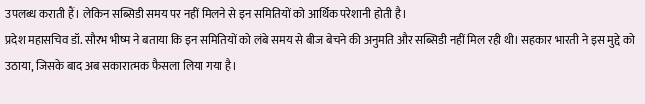उपलब्ध कराती हैं। लेकिन सब्सिडी समय पर नहीं मिलने से इन समितियों को आर्थिक परेशानी होती है।
प्रदेश महासचिव डॉ. सौरभ भीष्म ने बताया कि इन समितियों को लंबे समय से बीज बेचने की अनुमति और सब्सिडी नहीं मिल रही थी। सहकार भारती ने इस मुद्दे को उठाया, जिसके बाद अब सकारात्मक फैसला लिया गया है।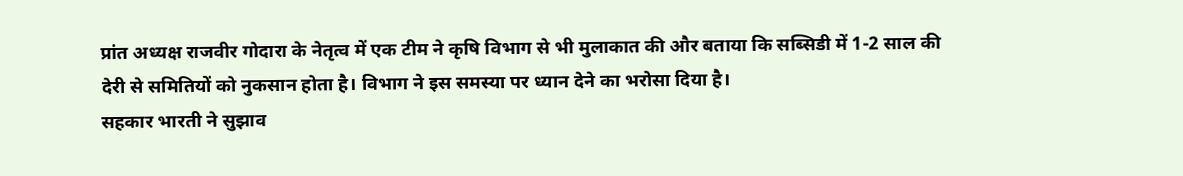प्रांत अध्यक्ष राजवीर गोदारा के नेतृत्व में एक टीम ने कृषि विभाग से भी मुलाकात की और बताया कि सब्सिडी में 1-2 साल की देरी से समितियों को नुकसान होता है। विभाग ने इस समस्या पर ध्यान देने का भरोसा दिया है।
सहकार भारती ने सुझाव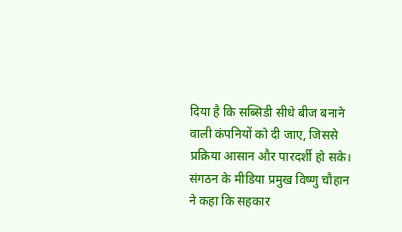दिया है कि सब्सिडी सीधे बीज बनाने वाली कंपनियों को दी जाए, जिससे प्रक्रिया आसान और पारदर्शी हो सके।
संगठन के मीडिया प्रमुख विष्णु चौहान ने कहा कि सहकार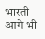भारती आगे भी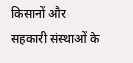किसानों और सहकारी संस्थाओं के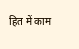हित में काम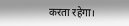करता रहेगा।